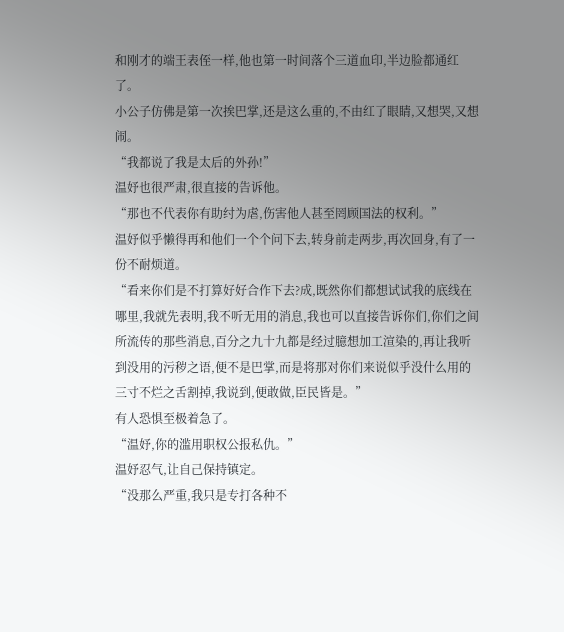和刚才的端王表侄一样,他也第一时间落个三道血印,半边脸都通红了。
小公子仿佛是第一次挨巴掌,还是这么重的,不由红了眼睛,又想哭,又想闹。
“我都说了我是太后的外孙!”
温妤也很严肃,很直接的告诉他。
“那也不代表你有助纣为虐,伤害他人甚至罔顾国法的权利。”
温妤似乎懒得再和他们一个个问下去,转身前走两步,再次回身,有了一份不耐烦道。
“看来你们是不打算好好合作下去?成,既然你们都想试试我的底线在哪里,我就先表明,我不听无用的消息,我也可以直接告诉你们,你们之间所流传的那些消息,百分之九十九都是经过臆想加工渲染的,再让我听到没用的污秽之语,便不是巴掌,而是将那对你们来说似乎没什么用的三寸不烂之舌割掉,我说到,便敢做,臣民皆是。”
有人恐惧至极着急了。
“温妤,你的滥用职权公报私仇。”
温妤忍气,让自己保持镇定。
“没那么严重,我只是专打各种不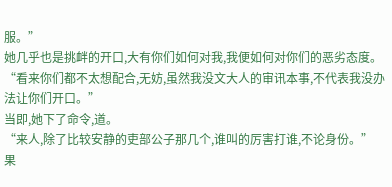服。”
她几乎也是挑衅的开口,大有你们如何对我,我便如何对你们的恶劣态度。
“看来你们都不太想配合,无妨,虽然我没文大人的审讯本事,不代表我没办法让你们开口。”
当即,她下了命令,道。
“来人,除了比较安静的吏部公子那几个,谁叫的厉害打谁,不论身份。”
果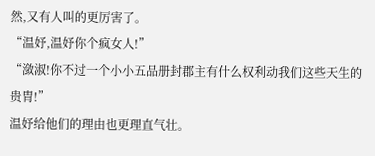然,又有人叫的更厉害了。
“温妤,温妤你个疯女人!”
“潋淑!你不过一个小小五品册封郡主有什么权利动我们这些天生的贵胄!”
温妤给他们的理由也更理直气壮。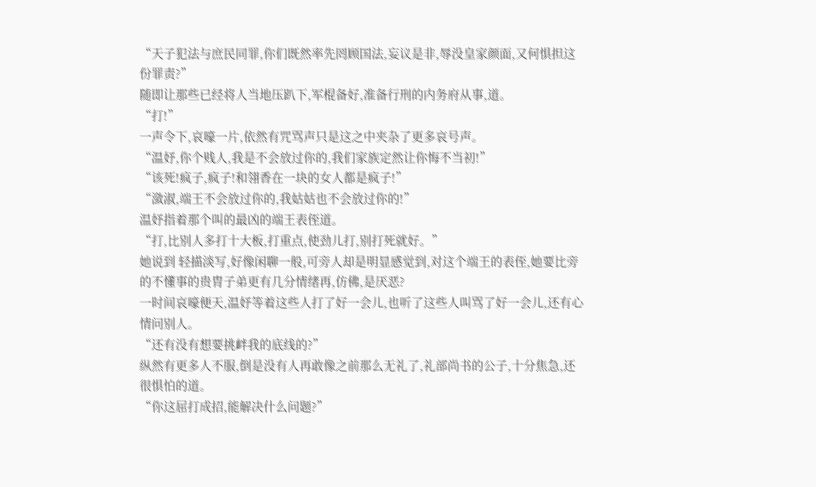“天子犯法与庶民同罪,你们既然率先罔顾国法,妄议是非,辱没皇家颜面,又何惧担这份罪责?”
随即让那些已经将人当地压趴下,军棍备好,准备行刑的内务府从事,道。
“打!”
一声令下,哀嚎一片,依然有咒骂声只是这之中夹杂了更多哀号声。
“温妤,你个贱人,我是不会放过你的,我们家族定然让你悔不当初!”
“该死!疯子,疯子!和翎香在一块的女人都是疯子!”
“潋淑,端王不会放过你的,我姑姑也不会放过你的!”
温妤指着那个叫的最凶的端王表侄道。
“打,比别人多打十大板,打重点,使劲儿打,别打死就好。”
她说到 轻描淡写,好像闲聊一般,可旁人却是明显感觉到,对这个端王的表侄,她要比旁的不懂事的贵胄子弟更有几分情绪再,仿佛,是厌恶?
一时间哀嚎便天,温妤等着这些人打了好一会儿,也听了这些人叫骂了好一会儿,还有心情问别人。
“还有没有想要挑衅我的底线的?”
纵然有更多人不服,倒是没有人再敢像之前那么无礼了,礼部尚书的公子,十分焦急,还很惧怕的道。
“你这屈打成招,能解决什么问题?”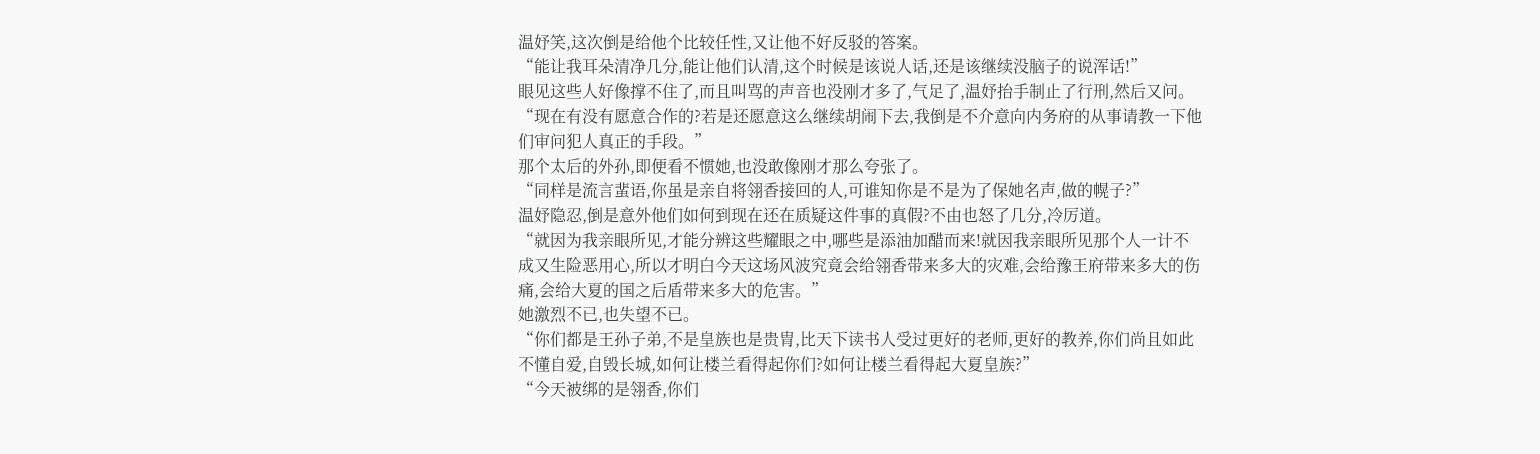温妤笑,这次倒是给他个比较任性,又让他不好反驳的答案。
“能让我耳朵清净几分,能让他们认清,这个时候是该说人话,还是该继续没脑子的说浑话!”
眼见这些人好像撑不住了,而且叫骂的声音也没刚才多了,气足了,温妤抬手制止了行刑,然后又问。
“现在有没有愿意合作的?若是还愿意这么继续胡闹下去,我倒是不介意向内务府的从事请教一下他们审问犯人真正的手段。”
那个太后的外孙,即便看不惯她,也没敢像刚才那么夸张了。
“同样是流言蜚语,你虽是亲自将翎香接回的人,可谁知你是不是为了保她名声,做的幌子?”
温妤隐忍,倒是意外他们如何到现在还在质疑这件事的真假?不由也怒了几分,冷厉道。
“就因为我亲眼所见,才能分辨这些耀眼之中,哪些是添油加醋而来!就因我亲眼所见那个人一计不成又生险恶用心,所以才明白今天这场风波究竟会给翎香带来多大的灾难,会给豫王府带来多大的伤痛,会给大夏的国之后盾带来多大的危害。”
她激烈不已,也失望不已。
“你们都是王孙子弟,不是皇族也是贵胄,比天下读书人受过更好的老师,更好的教养,你们尚且如此不懂自爱,自毁长城,如何让楼兰看得起你们?如何让楼兰看得起大夏皇族?”
“今天被绑的是翎香,你们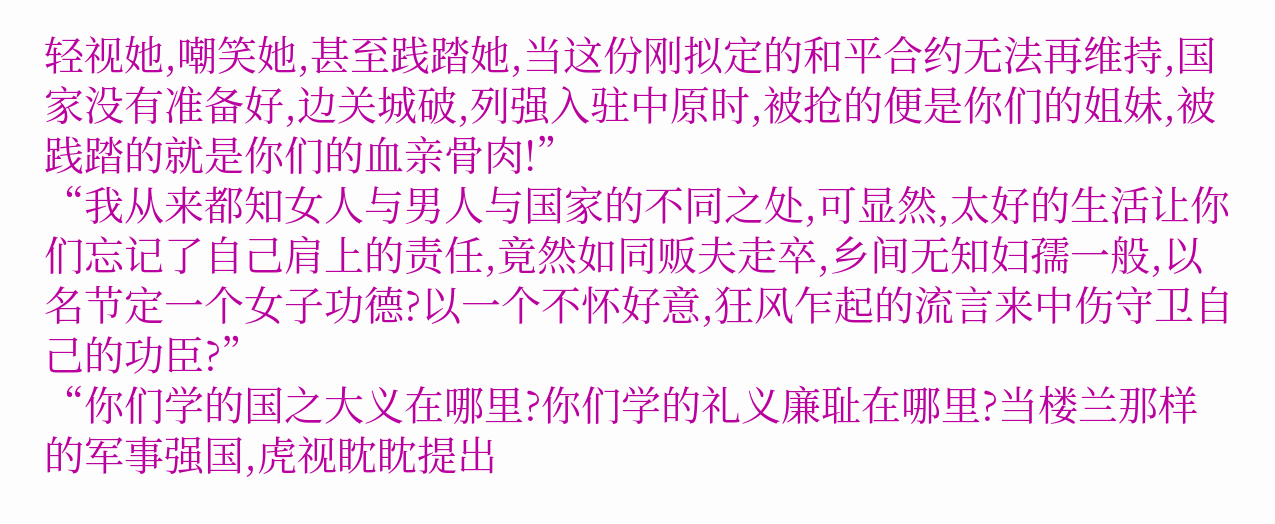轻视她,嘲笑她,甚至践踏她,当这份刚拟定的和平合约无法再维持,国家没有准备好,边关城破,列强入驻中原时,被抢的便是你们的姐妹,被践踏的就是你们的血亲骨肉!”
“我从来都知女人与男人与国家的不同之处,可显然,太好的生活让你们忘记了自己肩上的责任,竟然如同贩夫走卒,乡间无知妇孺一般,以名节定一个女子功德?以一个不怀好意,狂风乍起的流言来中伤守卫自己的功臣?”
“你们学的国之大义在哪里?你们学的礼义廉耻在哪里?当楼兰那样的军事强国,虎视眈眈提出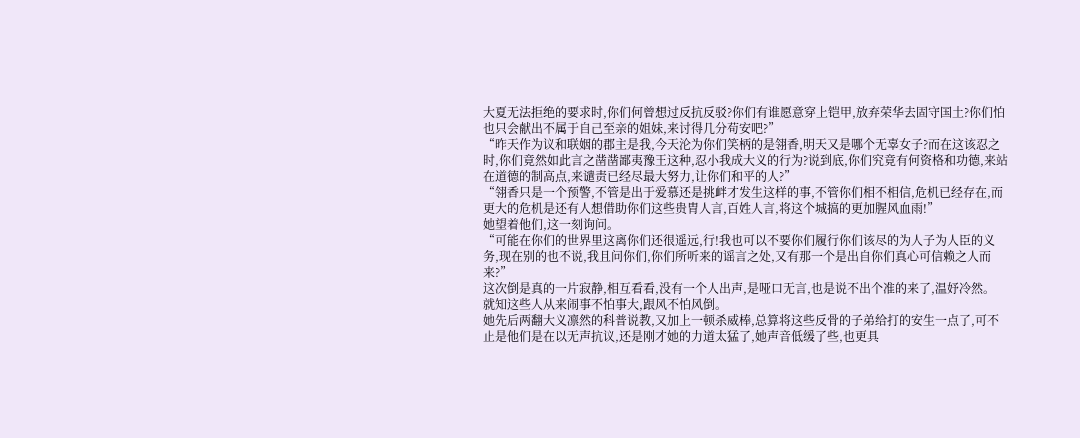大夏无法拒绝的要求时,你们何曾想过反抗反驳?你们有谁愿意穿上铠甲,放弃荣华去固守国土?你们怕也只会献出不属于自己至亲的姐妹,来讨得几分苟安吧?”
“昨天作为议和联姻的郡主是我,今天沦为你们笑柄的是翎香,明天又是哪个无辜女子?而在这该忍之时,你们竟然如此言之凿凿鄙夷豫王这种,忍小我成大义的行为?说到底,你们究竟有何资格和功德,来站在道德的制高点,来谴责已经尽最大努力,让你们和平的人?”
“翎香只是一个预警,不管是出于爱慕还是挑衅才发生这样的事,不管你们相不相信,危机已经存在,而更大的危机是还有人想借助你们这些贵胄人言,百姓人言,将这个城搞的更加腥风血雨!”
她望着他们,这一刻询问。
“可能在你们的世界里这离你们还很遥远,行!我也可以不要你们履行你们该尽的为人子为人臣的义务,现在别的也不说,我且问你们,你们所听来的谣言之处,又有那一个是出自你们真心可信赖之人而来?”
这次倒是真的一片寂静,相互看看,没有一个人出声,是哑口无言,也是说不出个准的来了,温妤冷然。
就知这些人从来闹事不怕事大,跟风不怕风倒。
她先后两翻大义凛然的科普说教,又加上一顿杀威棒,总算将这些反骨的子弟给打的安生一点了,可不止是他们是在以无声抗议,还是刚才她的力道太猛了,她声音低缓了些,也更具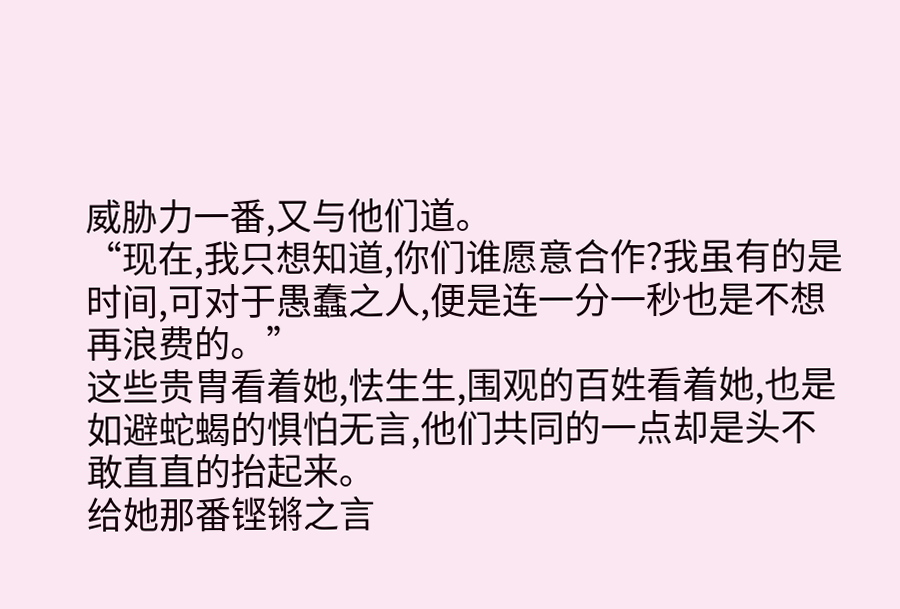威胁力一番,又与他们道。
“现在,我只想知道,你们谁愿意合作?我虽有的是时间,可对于愚蠢之人,便是连一分一秒也是不想再浪费的。”
这些贵胄看着她,怯生生,围观的百姓看着她,也是如避蛇蝎的惧怕无言,他们共同的一点却是头不敢直直的抬起来。
给她那番铿锵之言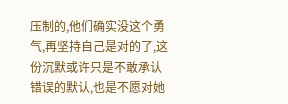压制的,他们确实没这个勇气,再坚持自己是对的了,这份沉默或许只是不敢承认错误的默认,也是不愿对她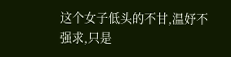这个女子低头的不甘,温妤不强求,只是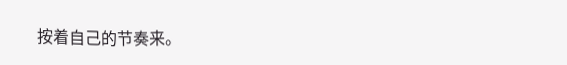按着自己的节奏来。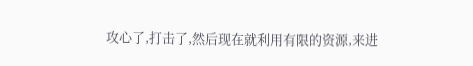攻心了,打击了,然后现在就利用有限的资源,来进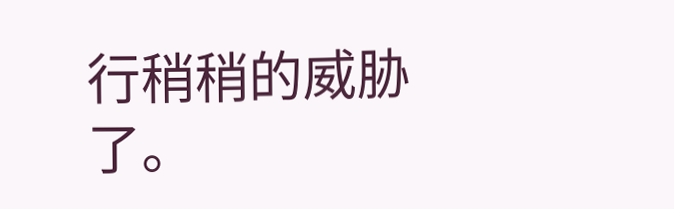行稍稍的威胁了。